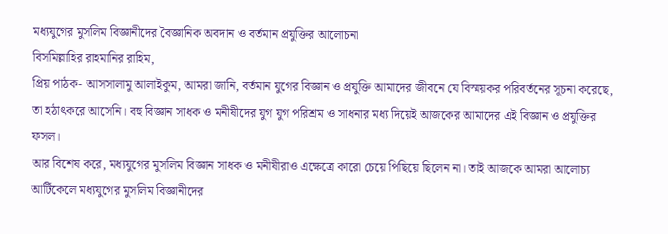মধ্যযুগের মুসলিম বিজ্ঞানীদের বৈজ্ঞানিক অবদান ও বর্তমান প্রযুক্তির আলোচনা
বিসমিল্লাহির রাহমানির রাহিম,
প্রিয় পাঠক- আসসালামু আলাইকুম, আমরা জানি, বর্তমান যুগের বিজ্ঞান ও প্রযুক্তি আমাদের জীবনে যে বিস্ময়কর পরিবর্তনের সূচনা করেছে, তা হঠাৎকরে আসেনি। বহু বিজ্ঞান সাধক ও মনীষীদের যুগ যুগ পরিশ্রম ও সাধনার মধ্য দিয়েই আজকের আমাদের এই বিজ্ঞান ও প্রযুক্তির ফসল।
আর বিশেষ করে, মধ্যযুগের মুসলিম বিজ্ঞান সাধক ও মনীষীরাও এক্ষেত্রে কারো চেয়ে পিছিয়ে ছিলেন না। তাই আজকে আমরা আলোচ্য আর্টিকেলে মধ্যযুগের মুসলিম বিজ্ঞানীদের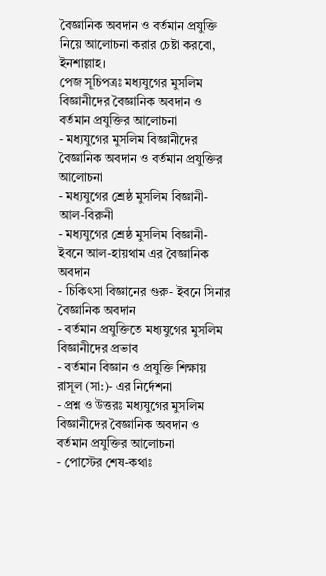বৈজ্ঞানিক অবদান ও বর্তমান প্রযুক্তি নিয়ে আলোচনা করার চেষ্টা করবো, ইনশাল্লাহ।
পেজ সূচিপত্রঃ মধ্যযুগের মুসলিম বিজ্ঞানীদের বৈজ্ঞানিক অবদান ও বর্তমান প্রযুক্তির আলোচনা
- মধ্যযুগের মুসলিম বিজ্ঞানীদের বৈজ্ঞানিক অবদান ও বর্তমান প্রযুক্তির আলোচনা
- মধ্যযুগের শ্রেষ্ঠ মুসলিম বিজ্ঞানী- আল-বিরুনী
- মধ্যযুগের শ্রেষ্ঠ মুসলিম বিজ্ঞানী- ইবনে আল-হায়থাম এর বৈজ্ঞানিক অবদান
- চিকিৎসা বিজ্ঞানের গুরু- ইবনে সিনার বৈজ্ঞানিক অবদান
- বর্তমান প্রযুক্তিতে মধ্যযুগের মুসলিম বিজ্ঞানীদের প্রভাব
- বর্তমান বিজ্ঞান ও প্রযুক্তি শিক্ষায় রাসূল (সা:)- এর নির্দেশনা
- প্রশ্ন ও উত্তরঃ মধ্যযুগের মুসলিম বিজ্ঞানীদের বৈজ্ঞানিক অবদান ও বর্তমান প্রযুক্তির আলোচনা
- পোস্টের শেষ-কথাঃ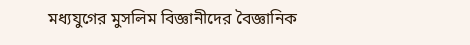মধ্যযুগের মুসলিম বিজ্ঞানীদের বৈজ্ঞানিক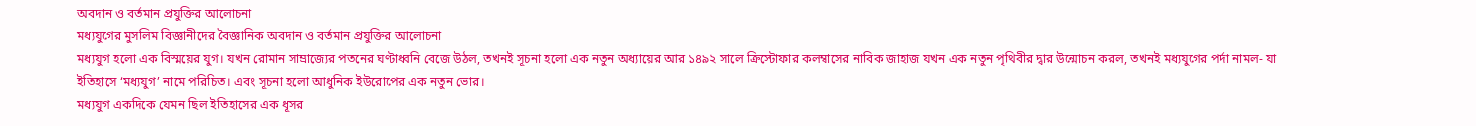অবদান ও বর্তমান প্রযুক্তির আলোচনা
মধ্যযুগের মুসলিম বিজ্ঞানীদের বৈজ্ঞানিক অবদান ও বর্তমান প্রযুক্তির আলোচনা
মধ্যযুগ হলো এক বিস্ময়ের যুগ। যখন রোমান সাম্রাজ্যের পতনের ঘণ্টাধ্বনি বেজে উঠল, তখনই সূচনা হলো এক নতুন অধ্যায়ের আর ১৪৯২ সালে ক্রিস্টোফার কলম্বাসের নাবিক জাহাজ যখন এক নতুন পৃথিবীর দ্বার উন্মোচন করল, তখনই মধ্যযুগের পর্দা নামল- যা ইতিহাসে ‘মধ্যযুগ’ নামে পরিচিত। এবং সূচনা হলো আধুনিক ইউরোপের এক নতুন ভোর।
মধ্যযুগ একদিকে যেমন ছিল ইতিহাসের এক ধূসর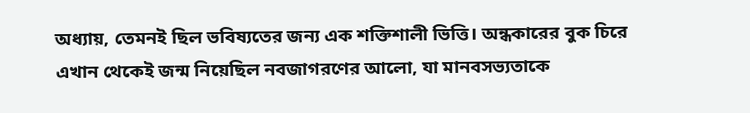অধ্যায়, তেমনই ছিল ভবিষ্যতের জন্য এক শক্তিশালী ভিত্তি। অন্ধকারের বুক চিরে এখান থেকেই জন্ম নিয়েছিল নবজাগরণের আলো, যা মানবসভ্যতাকে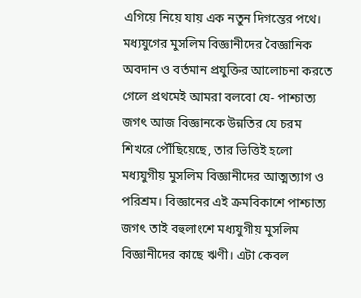এগিয়ে নিয়ে যায় এক নতুন দিগন্তের পথে।
মধ্যযুগের মুসলিম বিজ্ঞানীদের বৈজ্ঞানিক অবদান ও বর্তমান প্রযুক্তির আলোচনা করতে গেলে প্রথমেই আমরা বলবো যে- পাশ্চাত্য জগৎ আজ বিজ্ঞানকে উন্নতির যে চরম শিখরে পৌঁছিয়েছে, তার ভিত্তিই হলো মধ্যযুগীয় মুসলিম বিজ্ঞানীদের আত্মত্যাগ ও পরিশ্রম। বিজ্ঞানের এই ক্রমবিকাশে পাশ্চাত্য জগৎ তাই বহুলাংশে মধ্যযুগীয় মুসলিম বিজ্ঞানীদের কাছে ঋণী। এটা কেবল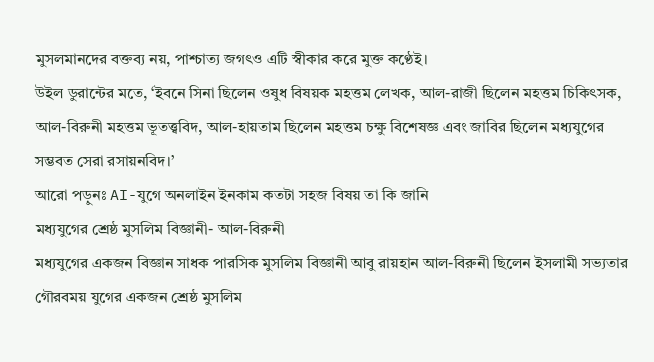মুসলমানদের বক্তব্য নয়, পাশ্চাত্য জগৎও এটি স্বীকার করে মুক্ত কণ্ঠেই।
উইল ডুরান্টের মতে, ‘ইবনে সিনা ছিলেন ওষুধ বিষয়ক মহত্তম লেখক, আল-রাজী ছিলেন মহত্তম চিকিৎসক, আল-বিরুনী মহত্তম ভূতত্ত্ববিদ, আল-হায়তাম ছিলেন মহত্তম চক্ষু বিশেষজ্ঞ এবং জাবির ছিলেন মধ্যযুগের সম্ভবত সেরা রসায়নবিদ।’
আরো পড়ুনঃ AI-যুগে অনলাইন ইনকাম কতটা সহজ বিষয় তা কি জানি
মধ্যযুগের শ্রেষ্ঠ মুসলিম বিজ্ঞানী- আল-বিরুনী
মধ্যযুগের একজন বিজ্ঞান সাধক পারসিক মুসলিম বিজ্ঞানী আবু রায়হান আল-বিরুনী ছিলেন ইসলামী সভ্যতার গৌরবময় যুগের একজন শ্রেষ্ঠ মুসলিম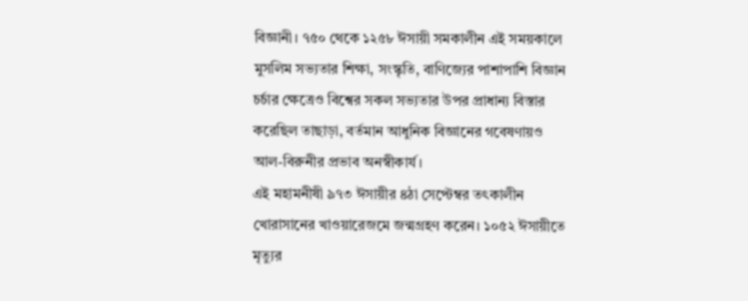বিজ্ঞানী। ৭৫০ থেকে ১২৫৮ ঈসায়ী সমকালীন এই সময়কালে মুসলিম সভ্যতার শিক্ষা, সংস্কৃতি, বাণিজ্যের পাশাপাশি বিজ্ঞান চর্চার ক্ষেত্রেও বিশ্বের সকল সভ্যতার উপর প্রাধান্য বিস্তার করেছিল তাছাড়া, বর্তমান আধুনিক বিজ্ঞানের গবেষণায়ও আল-বিরুনীর প্রভাব অনস্বীকার্য।
এই মহামনীষী ৯৭৩ ঈসায়ীর ৪ঠা সেপ্টেম্বর তৎকালীন খোরাসানের খাওয়ারেজমে জন্মগ্রহণ করেন। ১০৫২ ঈসায়ীতে মৃত্যুর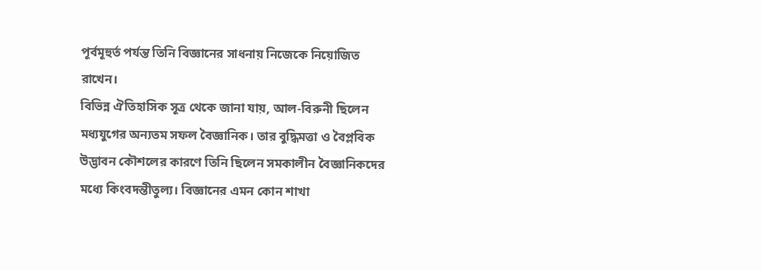পূর্বমূহুর্ত পর্যন্ত তিনি বিজ্ঞানের সাধনায় নিজেকে নিয়োজিত রাখেন।
বিভিন্ন ঐতিহাসিক সূত্র থেকে জানা যায়, আল-বিরুনী ছিলেন মধ্যযুগের অন্যতম সফল বৈজ্ঞানিক। তার বুদ্ধিমত্তা ও বৈপ্লবিক উদ্ভাবন কৌশলের কারণে তিনি ছিলেন সমকালীন বৈজ্ঞানিকদের মধ্যে কিংবদন্তীতুল্য। বিজ্ঞানের এমন কোন শাখা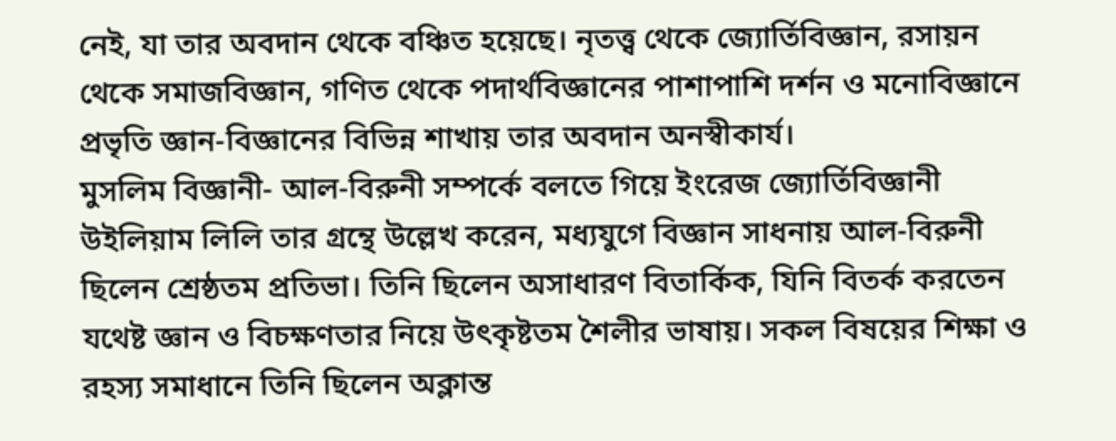নেই, যা তার অবদান থেকে বঞ্চিত হয়েছে। নৃতত্ত্ব থেকে জ্যোর্তিবিজ্ঞান, রসায়ন থেকে সমাজবিজ্ঞান, গণিত থেকে পদার্থবিজ্ঞানের পাশাপাশি দর্শন ও মনোবিজ্ঞানে প্রভৃতি জ্ঞান-বিজ্ঞানের বিভিন্ন শাখায় তার অবদান অনস্বীকার্য।
মুসলিম বিজ্ঞানী- আল-বিরুনী সম্পর্কে বলতে গিয়ে ইংরেজ জ্যোর্তিবিজ্ঞানী উইলিয়াম লিলি তার গ্রন্থে উল্লেখ করেন, মধ্যযুগে বিজ্ঞান সাধনায় আল-বিরুনী ছিলেন শ্রেষ্ঠতম প্রতিভা। তিনি ছিলেন অসাধারণ বিতার্কিক, যিনি বিতর্ক করতেন যথেষ্ট জ্ঞান ও বিচক্ষণতার নিয়ে উৎকৃষ্টতম শৈলীর ভাষায়। সকল বিষয়ের শিক্ষা ও রহস্য সমাধানে তিনি ছিলেন অক্লান্ত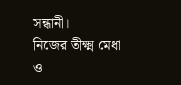সন্ধানী।
নিজের তীক্ষ্ম মেধা ও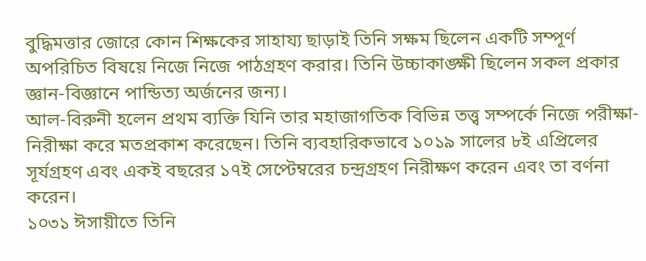বুদ্ধিমত্তার জোরে কোন শিক্ষকের সাহায্য ছাড়াই তিনি সক্ষম ছিলেন একটি সম্পূর্ণ অপরিচিত বিষয়ে নিজে নিজে পাঠগ্রহণ করার। তিনি উচ্চাকাঙ্ক্ষী ছিলেন সকল প্রকার জ্ঞান-বিজ্ঞানে পান্ডিত্য অর্জনের জন্য।
আল-বিরুনী হলেন প্রথম ব্যক্তি যিনি তার মহাজাগতিক বিভিন্ন তত্ত্ব সম্পর্কে নিজে পরীক্ষা-নিরীক্ষা করে মতপ্রকাশ করেছেন। তিনি ব্যবহারিকভাবে ১০১৯ সালের ৮ই এপ্রিলের সূর্যগ্রহণ এবং একই বছরের ১৭ই সেপ্টেম্বরের চন্দ্রগ্রহণ নিরীক্ষণ করেন এবং তা বর্ণনা করেন।
১০৩১ ঈসায়ীতে তিনি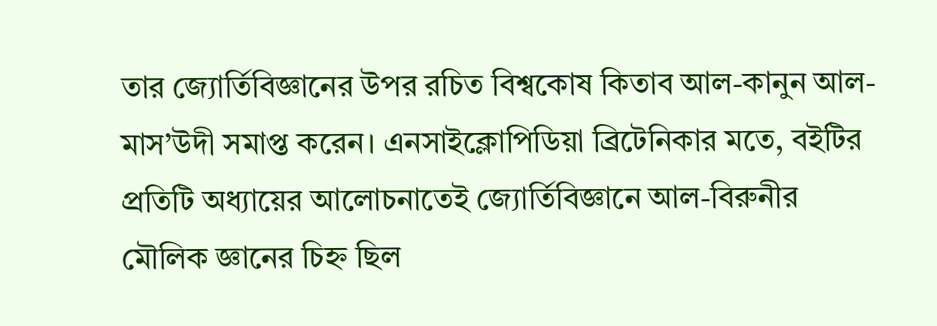তার জ্যোর্তিবিজ্ঞানের উপর রচিত বিশ্বকোষ কিতাব আল-কানুন আল-মাস’উদী সমাপ্ত করেন। এনসাইক্লোপিডিয়া ব্রিটেনিকার মতে, বইটির প্রতিটি অধ্যায়ের আলোচনাতেই জ্যোর্তিবিজ্ঞানে আল-বিরুনীর মৌলিক জ্ঞানের চিহ্ন ছিল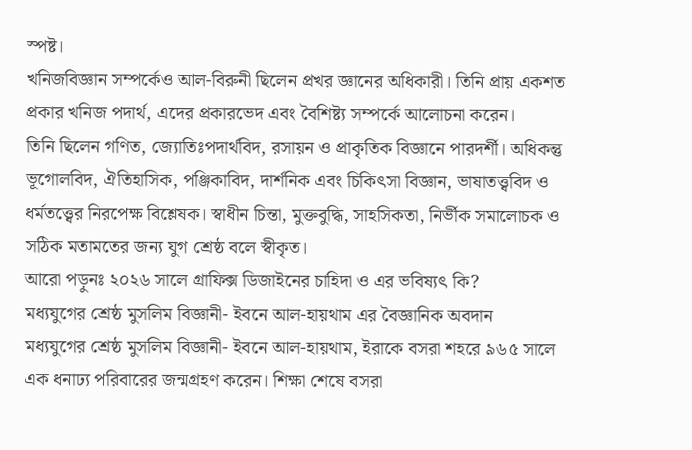স্পষ্ট।
খনিজবিজ্ঞান সম্পর্কেও আল-বিরুনী ছিলেন প্রখর জ্ঞানের অধিকারী। তিনি প্রায় একশত প্রকার খনিজ পদার্থ, এদের প্রকারভেদ এবং বৈশিষ্ট্য সম্পর্কে আলোচনা করেন।
তিনি ছিলেন গণিত, জ্যোতিঃপদার্থবিদ, রসায়ন ও প্রাকৃতিক বিজ্ঞানে পারদর্শী। অধিকন্তু ভূগোলবিদ, ঐতিহাসিক, পঞ্জিকাবিদ, দার্শনিক এবং চিকিৎসা বিজ্ঞান, ভাষাতত্ত্ববিদ ও ধর্মতত্ত্বের নিরপেক্ষ বিশ্লেষক। স্বাধীন চিন্তা, মুক্তবুদ্ধি, সাহসিকতা, নির্ভীক সমালোচক ও সঠিক মতামতের জন্য যুগ শ্রেষ্ঠ বলে স্বীকৃত।
আরো পড়ুনঃ ২০২৬ সালে গ্রাফিক্স ডিজাইনের চাহিদা ও এর ভবিষ্যৎ কি?
মধ্যযুগের শ্রেষ্ঠ মুসলিম বিজ্ঞানী- ইবনে আল-হায়থাম এর বৈজ্ঞানিক অবদান
মধ্যযুগের শ্রেষ্ঠ মুসলিম বিজ্ঞানী- ইবনে আল-হায়থাম, ইরাকে বসরা শহরে ৯৬৫ সালে এক ধনাঢ্য পরিবারের জন্মগ্রহণ করেন। শিক্ষা শেষে বসরা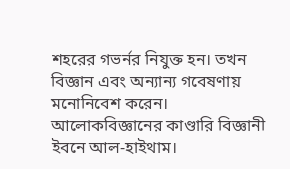শহরের গভর্নর নিযুক্ত হন। তখন বিজ্ঞান এবং অন্যান্য গবেষণায় মনোনিবেশ করেন। আলোকবিজ্ঞানের কাণ্ডারি বিজ্ঞানী ইবনে আল-হাইথাম।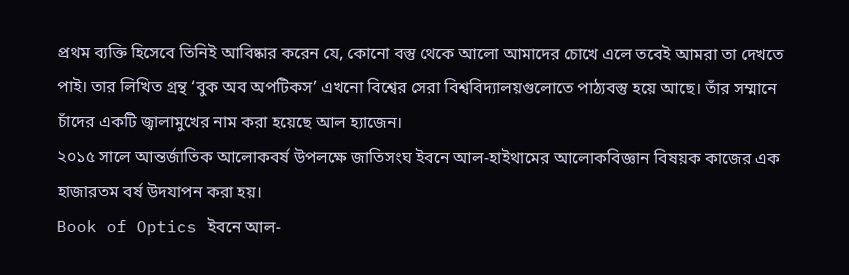প্রথম ব্যক্তি হিসেবে তিনিই আবিষ্কার করেন যে, কোনো বস্তু থেকে আলো আমাদের চোখে এলে তবেই আমরা তা দেখতে পাই। তার লিখিত গ্রন্থ ‘বুক অব অপটিকস’ এখনো বিশ্বের সেরা বিশ্ববিদ্যালয়গুলোতে পাঠ্যবস্তু হয়ে আছে। তাঁর সম্মানে চাঁদের একটি জ্বালামুখের নাম করা হয়েছে আল হ্যাজেন।
২০১৫ সালে আন্তর্জাতিক আলোকবর্ষ উপলক্ষে জাতিসংঘ ইবনে আল-হাইথামের আলোকবিজ্ঞান বিষয়ক কাজের এক হাজারতম বর্ষ উদযাপন করা হয়।
Book of Optics ইবনে আল-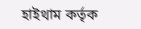হাইথাম কর্তৃক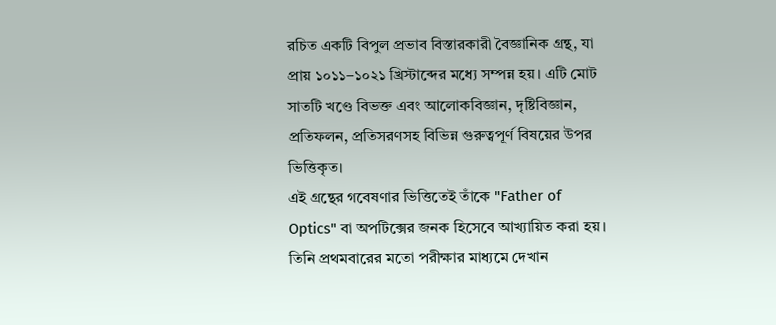রচিত একটি বিপুল প্রভাব বিস্তারকারী বৈজ্ঞানিক গ্রন্থ, যা প্রায় ১০১১–১০২১ খ্রিস্টাব্দের মধ্যে সম্পন্ন হয়। এটি মোট সাতটি খণ্ডে বিভক্ত এবং আলোকবিজ্ঞান, দৃষ্টিবিজ্ঞান, প্রতিফলন, প্রতিসরণসহ বিভিন্ন গুরুত্বপূর্ণ বিষয়ের উপর ভিত্তিকৃত।
এই গ্রন্থের গবেষণার ভিত্তিতেই তাঁকে "Father of Optics" বা অপটিক্সের জনক হিসেবে আখ্যায়িত করা হয়। তিনি প্রথমবারের মতো পরীক্ষার মাধ্যমে দেখান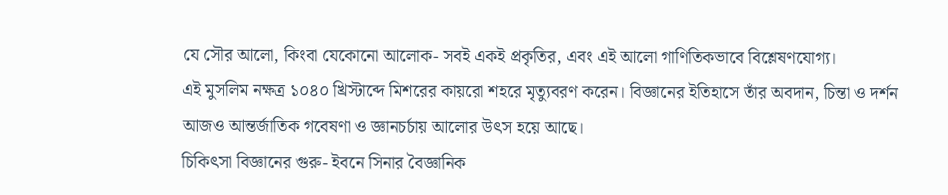যে সৌর আলো, কিংবা যেকোনো আলোক- সবই একই প্রকৃতির, এবং এই আলো গাণিতিকভাবে বিশ্লেষণযোগ্য।
এই মুসলিম নক্ষত্র ১০৪০ খ্রিস্টাব্দে মিশরের কায়রো শহরে মৃত্যুবরণ করেন। বিজ্ঞানের ইতিহাসে তাঁর অবদান, চিন্তা ও দর্শন আজও আন্তর্জাতিক গবেষণা ও জ্ঞানচর্চায় আলোর উৎস হয়ে আছে।
চিকিৎসা বিজ্ঞানের গুরু- ইবনে সিনার বৈজ্ঞানিক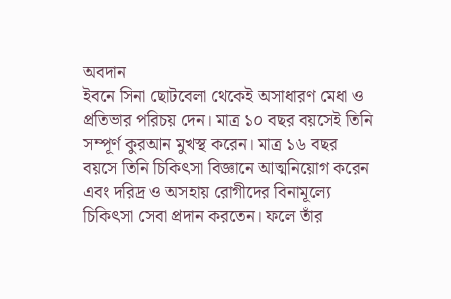অবদান
ইবনে সিনা ছোটবেলা থেকেই অসাধারণ মেধা ও প্রতিভার পরিচয় দেন। মাত্র ১০ বছর বয়সেই তিনি সম্পূর্ণ কুরআন মুখস্থ করেন। মাত্র ১৬ বছর বয়সে তিনি চিকিৎসা বিজ্ঞানে আত্মনিয়োগ করেন এবং দরিদ্র ও অসহায় রোগীদের বিনামূল্যে চিকিৎসা সেবা প্রদান করতেন। ফলে তাঁর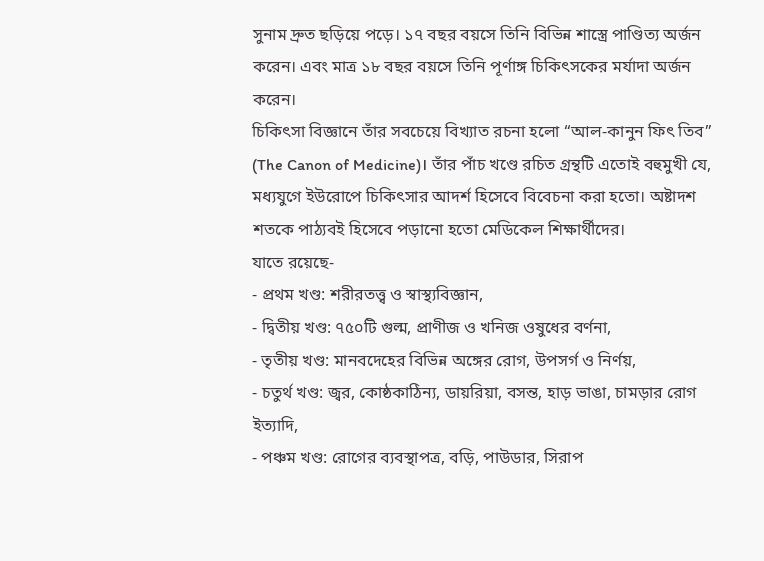সুনাম দ্রুত ছড়িয়ে পড়ে। ১৭ বছর বয়সে তিনি বিভিন্ন শাস্ত্রে পাণ্ডিত্য অর্জন করেন। এবং মাত্র ১৮ বছর বয়সে তিনি পূর্ণাঙ্গ চিকিৎসকের মর্যাদা অর্জন করেন।
চিকিৎসা বিজ্ঞানে তাঁর সবচেয়ে বিখ্যাত রচনা হলো “আল-কানুন ফিৎ তিব” (The Canon of Medicine)। তাঁর পাঁচ খণ্ডে রচিত গ্রন্থটি এতোই বহুমুখী যে, মধ্যযুগে ইউরোপে চিকিৎসার আদর্শ হিসেবে বিবেচনা করা হতো। অষ্টাদশ শতকে পাঠ্যবই হিসেবে পড়ানো হতো মেডিকেল শিক্ষার্থীদের।
যাতে রয়েছে-
- প্রথম খণ্ড: শরীরতত্ত্ব ও স্বাস্থ্যবিজ্ঞান,
- দ্বিতীয় খণ্ড: ৭৫০টি গুল্ম, প্রাণীজ ও খনিজ ওষুধের বর্ণনা,
- তৃতীয় খণ্ড: মানবদেহের বিভিন্ন অঙ্গের রোগ, উপসর্গ ও নির্ণয়,
- চতুর্থ খণ্ড: জ্বর, কোষ্ঠকাঠিন্য, ডায়রিয়া, বসন্ত, হাড় ভাঙা, চামড়ার রোগ ইত্যাদি,
- পঞ্চম খণ্ড: রোগের ব্যবস্থাপত্র, বড়ি, পাউডার, সিরাপ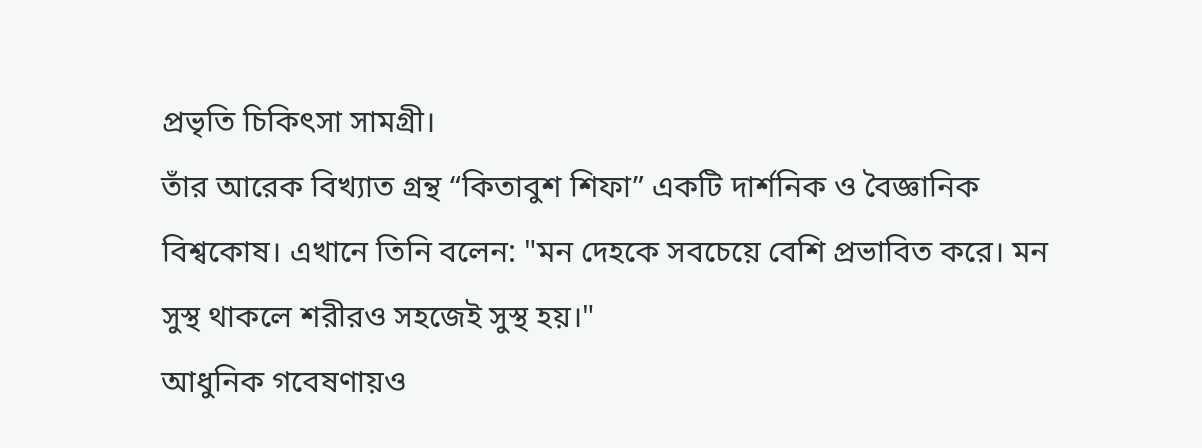প্রভৃতি চিকিৎসা সামগ্রী।
তাঁর আরেক বিখ্যাত গ্রন্থ “কিতাবুশ শিফা” একটি দার্শনিক ও বৈজ্ঞানিক বিশ্বকোষ। এখানে তিনি বলেন: "মন দেহকে সবচেয়ে বেশি প্রভাবিত করে। মন সুস্থ থাকলে শরীরও সহজেই সুস্থ হয়।"
আধুনিক গবেষণায়ও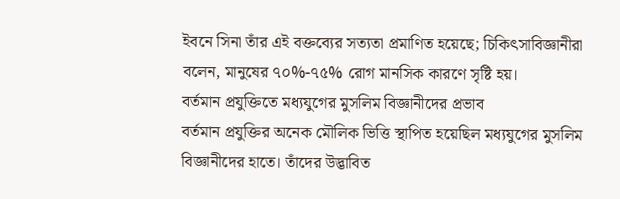ইবনে সিনা তাঁর এই বক্তব্যের সত্যতা প্রমাণিত হয়েছে; চিকিৎসাবিজ্ঞানীরা বলেন, মানুষের ৭০%-৭৫% রোগ মানসিক কারণে সৃষ্টি হয়।
বর্তমান প্রযুক্তিতে মধ্যযুগের মুসলিম বিজ্ঞানীদের প্রভাব
বর্তমান প্রযুক্তির অনেক মৌলিক ভিত্তি স্থাপিত হয়েছিল মধ্যযুগের মুসলিম বিজ্ঞানীদের হাতে। তাঁদের উদ্ভাবিত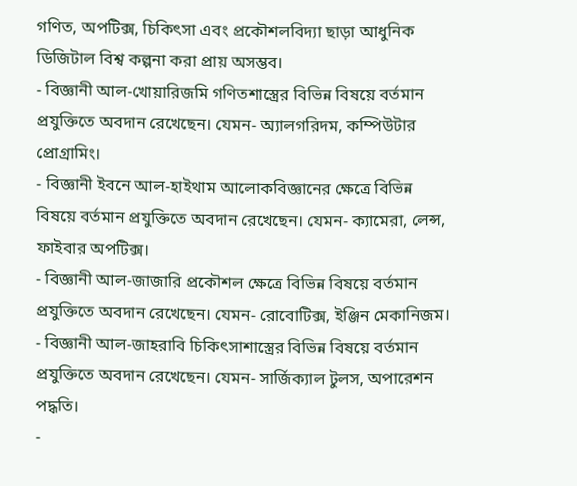গণিত, অপটিক্স, চিকিৎসা এবং প্রকৌশলবিদ্যা ছাড়া আধুনিক ডিজিটাল বিশ্ব কল্পনা করা প্রায় অসম্ভব।
- বিজ্ঞানী আল-খোয়ারিজমি গণিতশাস্ত্রের বিভিন্ন বিষয়ে বর্তমান প্রযুক্তিতে অবদান রেখেছেন। যেমন- অ্যালগরিদম, কম্পিউটার প্রোগ্রামিং।
- বিজ্ঞানী ইবনে আল-হাইথাম আলোকবিজ্ঞানের ক্ষেত্রে বিভিন্ন বিষয়ে বর্তমান প্রযুক্তিতে অবদান রেখেছেন। যেমন- ক্যামেরা, লেন্স, ফাইবার অপটিক্স।
- বিজ্ঞানী আল-জাজারি প্রকৌশল ক্ষেত্রে বিভিন্ন বিষয়ে বর্তমান প্রযুক্তিতে অবদান রেখেছেন। যেমন- রোবোটিক্স, ইঞ্জিন মেকানিজম।
- বিজ্ঞানী আল-জাহরাবি চিকিৎসাশাস্ত্রের বিভিন্ন বিষয়ে বর্তমান প্রযুক্তিতে অবদান রেখেছেন। যেমন- সার্জিক্যাল টুলস, অপারেশন পদ্ধতি।
-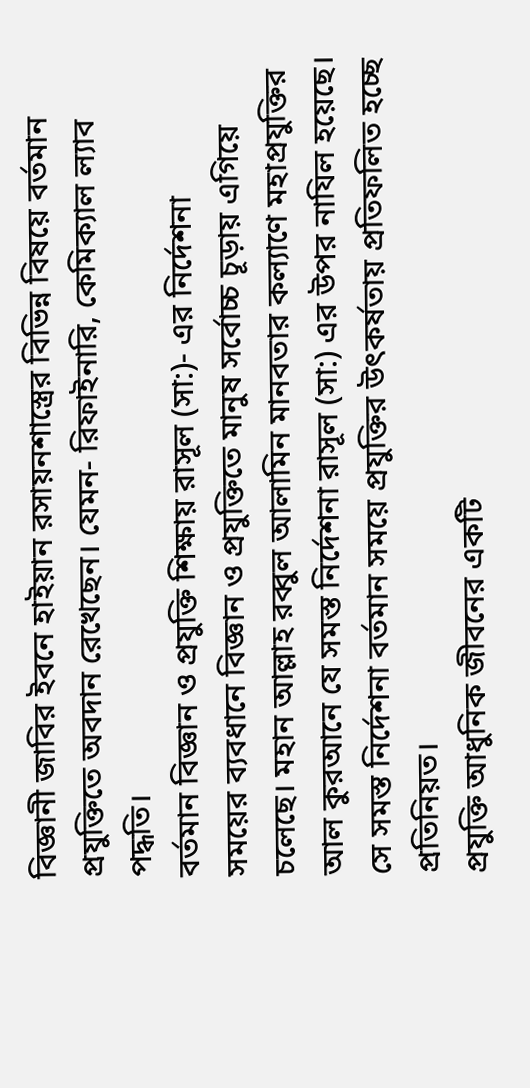বিজ্ঞানী জাবির ইবনে হাইয়ান রসায়নশাস্ত্রের বিভিন্ন বিষয়ে বর্তমান প্রযুক্তিতে অবদান রেখেছেন। যেমন- রিফাইনারি, কেমিক্যাল ল্যাব পদ্ধতি।
বর্তমান বিজ্ঞান ও প্রযুক্তি শিক্ষায় রাসূল (সা:)- এর নির্দেশনা
সময়ের ব্যবধানে বিজ্ঞান ও প্রযুক্তিতে মানুষ সর্বোচ্চ চূড়ায় এগিয়ে চলেছে। মহান আল্লাহ রব্বুল আলামিন মানবতার কল্যাণে মহাপ্রযুক্তির আল কুরআনে যে সমস্ত নির্দেশনা রাসূল (সা:) এর উপর নাযিল হয়েছে। সে সমস্ত নির্দেশনা বর্তমান সময়ে প্রযুক্তির উৎকর্ষতায় প্রতিফলিত হচ্ছে প্রতিনিয়ত।
প্রযুক্তি আধুনিক জীবনের একটি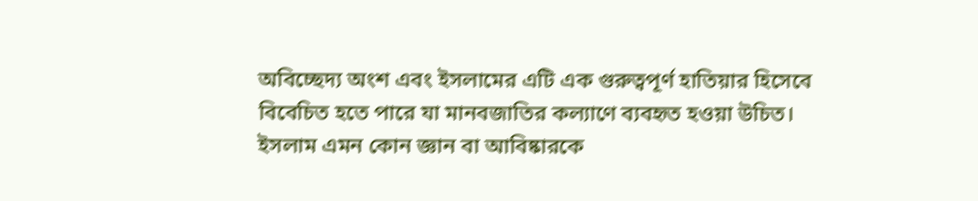অবিচ্ছেদ্য অংশ এবং ইসলামের এটি এক গুরুত্বপূর্ণ হাতিয়ার হিসেবে বিবেচিত হতে পারে যা মানবজাতির কল্যাণে ব্যবহৃত হওয়া উচিত। ইসলাম এমন কোন জ্ঞান বা আবিষ্কারকে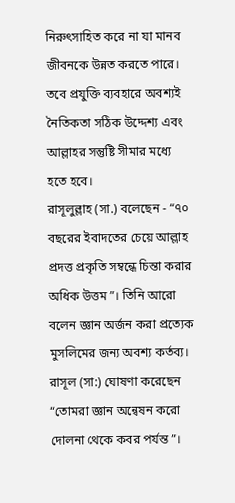নিরুৎসাহিত করে না যা মানব জীবনকে উন্নত করতে পারে। তবে প্রযুক্তি ব্যবহারে অবশ্যই নৈতিকতা সঠিক উদ্দেশ্য এবং আল্লাহর সন্তুষ্টি সীমার মধ্যে হতে হবে।
রাসূলুল্লাহ (সা.) বলেছেন - “৭০ বছরের ইবাদতের চেয়ে আল্লাহ প্রদত্ত প্রকৃতি সম্বন্ধে চিন্তা করার অধিক উত্তম”। তিনি আরো বলেন জ্ঞান অর্জন করা প্রত্যেক মুসলিমের জন্য অবশ্য কর্তব্য। রাসূল (সা:) ঘোষণা করেছেন “তোমরা জ্ঞান অন্বেষন করো দোলনা থেকে কবর পর্যন্ত”।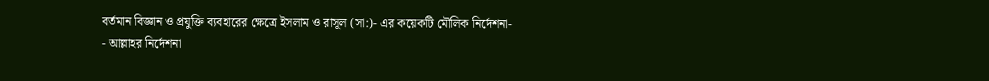বর্তমান বিজ্ঞান ও প্রযুক্তি ব্যবহারের ক্ষেত্রে ইসলাম ও রাসূল (সা:)- এর কয়েকটি মৌলিক নির্দেশনা-
- আল্লাহর নির্দেশনা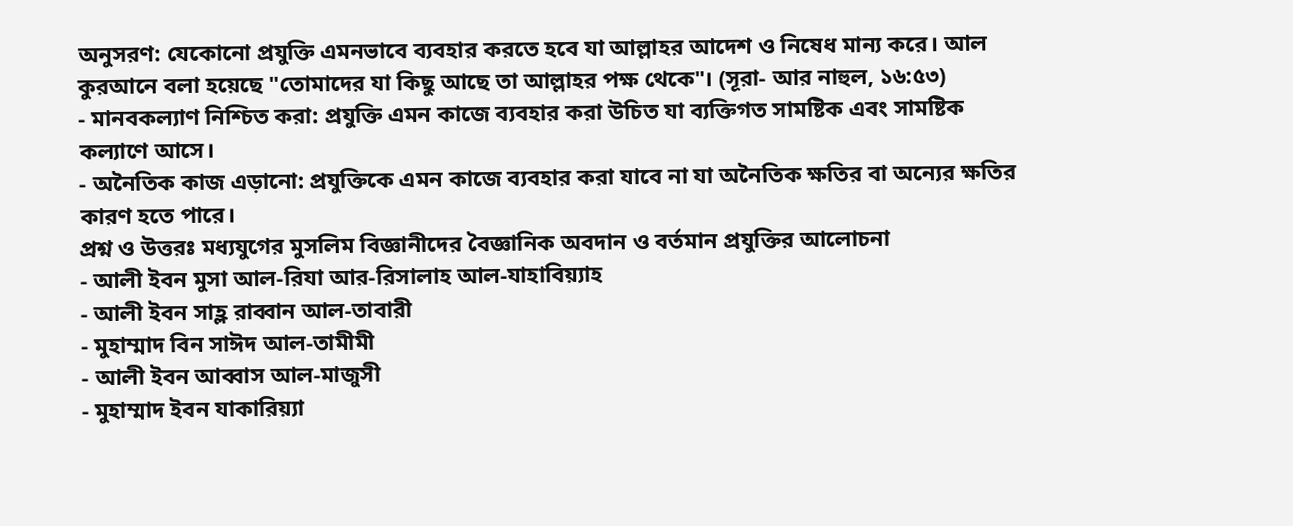অনুসরণ: যেকোনো প্রযুক্তি এমনভাবে ব্যবহার করতে হবে যা আল্লাহর আদেশ ও নিষেধ মান্য করে। আল কুরআনে বলা হয়েছে "তোমাদের যা কিছু আছে তা আল্লাহর পক্ষ থেকে"। (সূরা- আর নাহুল, ১৬:৫৩)
- মানবকল্যাণ নিশ্চিত করা: প্রযুক্তি এমন কাজে ব্যবহার করা উচিত যা ব্যক্তিগত সামষ্টিক এবং সামষ্টিক কল্যাণে আসে।
- অনৈতিক কাজ এড়ানো: প্রযুক্তিকে এমন কাজে ব্যবহার করা যাবে না যা অনৈতিক ক্ষতির বা অন্যের ক্ষতির কারণ হতে পারে।
প্রশ্ন ও উত্তরঃ মধ্যযুগের মুসলিম বিজ্ঞানীদের বৈজ্ঞানিক অবদান ও বর্তমান প্রযুক্তির আলোচনা
- আলী ইবন মুসা আল-রিযা আর-রিসালাহ আল-যাহাবিয়্যাহ
- আলী ইবন সাহ্ল রাব্বান আল-তাবারী
- মুহাম্মাদ বিন সাঈদ আল-তামীমী
- আলী ইবন আব্বাস আল-মাজুসী
- মুহাম্মাদ ইবন যাকারিয়্যা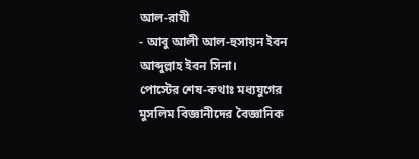আল-রাযী
- আবু আলী আল-হুসায়ন ইবন আব্দুল্লাহ ইবন সিনা।
পোস্টের শেষ-কথাঃ মধ্যযুগের মুসলিম বিজ্ঞানীদের বৈজ্ঞানিক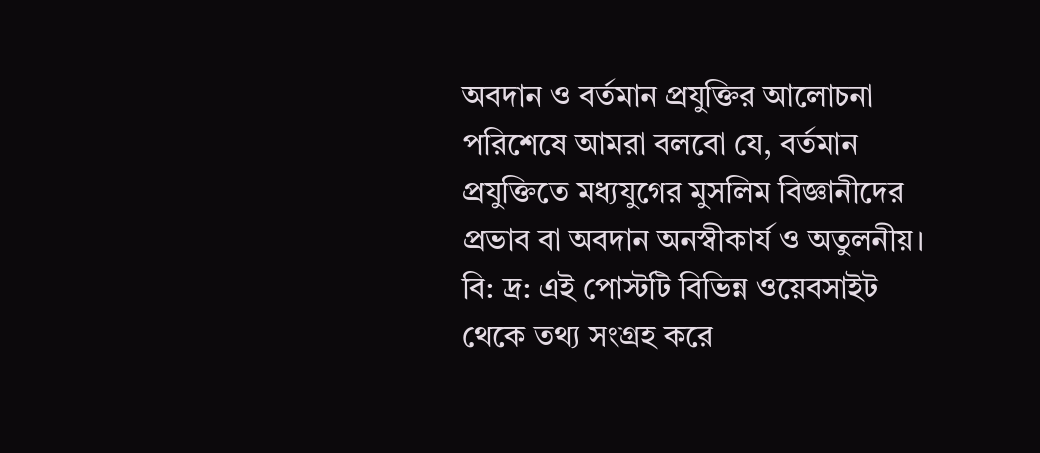অবদান ও বর্তমান প্রযুক্তির আলোচনা
পরিশেষে আমরা বলবো যে, বর্তমান প্রযুক্তিতে মধ্যযুগের মুসলিম বিজ্ঞানীদের প্রভাব বা অবদান অনস্বীকার্য ও অতুলনীয়।
বি: দ্র: এই পোস্টটি বিভিন্ন ওয়েবসাইট থেকে তথ্য সংগ্রহ করে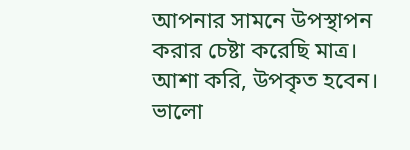আপনার সামনে উপস্থাপন করার চেষ্টা করেছি মাত্র। আশা করি, উপকৃত হবেন। ভালো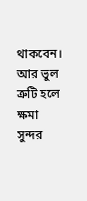থাকবেন। আর ভুল ত্রুটি হলে ক্ষমা সুন্দর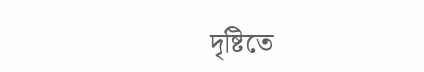দৃষ্টিতে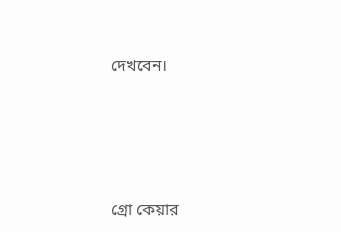দেখবেন।




গ্রো কেয়ার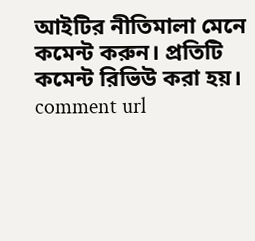আইটির নীতিমালা মেনে কমেন্ট করুন। প্রতিটি কমেন্ট রিভিউ করা হয়।
comment url